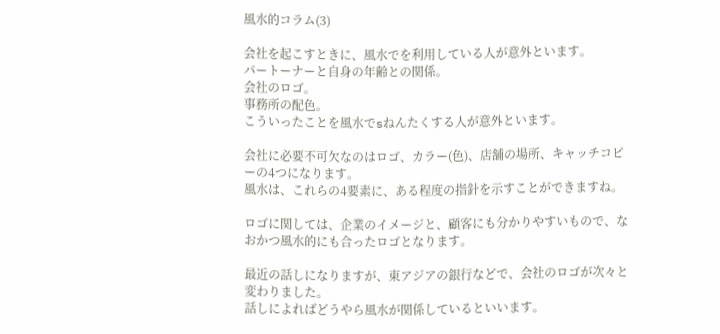風水的コラム(3)

会社を起こすときに、風水でを利用している人が意外といます。
パートーナーと自身の年齢との関係。
会社のロゴ。
事務所の配色。
こういったことを風水でsねんたくする人が意外といます。

会社に必要不可欠なのはロゴ、カラー(色)、店舗の場所、キャッチコピーの4つになります。
風水は、これらの4要素に、ある程度の指針を示すことができますね。

ロゴに関しては、企業のイメージと、顧客にも分かりやすいもので、なおかつ風水的にも合ったロゴとなります。

最近の話しになりますが、東アジアの銀行などで、会社のロゴが次々と変わりました。
話しによればどうやら風水が関係しているといいます。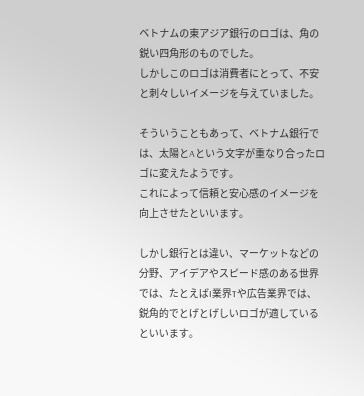ベトナムの東アジア銀行のロゴは、角の鋭い四角形のものでした。
しかしこのロゴは消費者にとって、不安と刺々しいイメージを与えていました。

そういうこともあって、ベトナム銀行では、太陽とAという文字が重なり合ったロゴに変えたようです。
これによって信頼と安心感のイメージを向上させたといいます。

しかし銀行とは違い、マーケットなどの分野、アイデアやスピード感のある世界では、たとえばI業界Tや広告業界では、鋭角的でとげとげしいロゴが適しているといいます。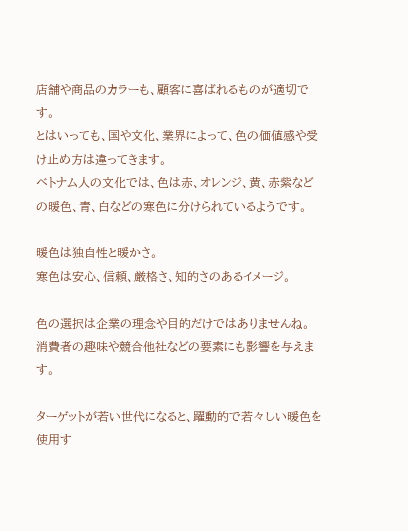店舗や商品のカラーも、顧客に喜ばれるものが適切です。
とはいっても、国や文化、業界によって、色の価値感や受け止め方は違ってきます。
ベトナム人の文化では、色は赤、オレンジ、黄、赤紫などの暖色、青、白などの寒色に分けられているようです。

暖色は独自性と暖かさ。
寒色は安心、信頼、厳格さ、知的さのあるイメージ。

色の選択は企業の理念や目的だけではありませんね。
消費者の趣味や競合他社などの要素にも影響を与えます。

ターゲットが若い世代になると、躍動的で若々しい暖色を使用す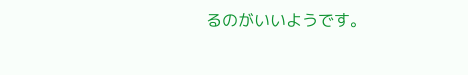るのがいいようです。